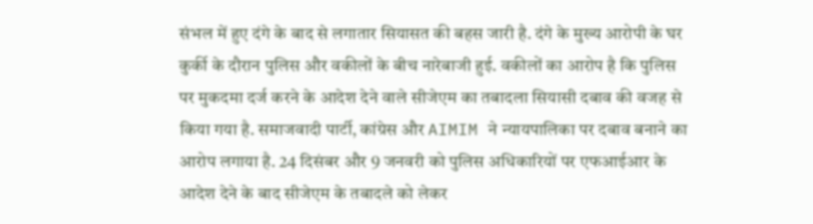संभल में हुए दंगे के बाद से लगातार सियासत की बहस जारी है. दंगे के मुख्य आरोपी के घर कुर्की के दौरान पुलिस और वकीलों के बीच नारेबाजी हुई. वकीलों का आरोप है कि पुलिस पर मुकदमा दर्ज करने के आदेश देने वाले सीजेएम का तबादला सियासी दबाव की वजह से किया गया है. समाजवादी पार्टी, कांग्रेस और AIMIM ने न्यायपालिका पर दबाव बनाने का आरोप लगाया है. 24 दिसंबर और 9 जनवरी को पुलिस अधिकारियों पर एफआईआर के आदेश देने के बाद सीजेएम के तबादले को लेकर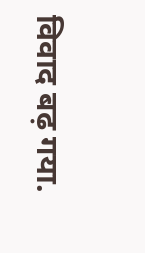विवाद बढ़ गया.